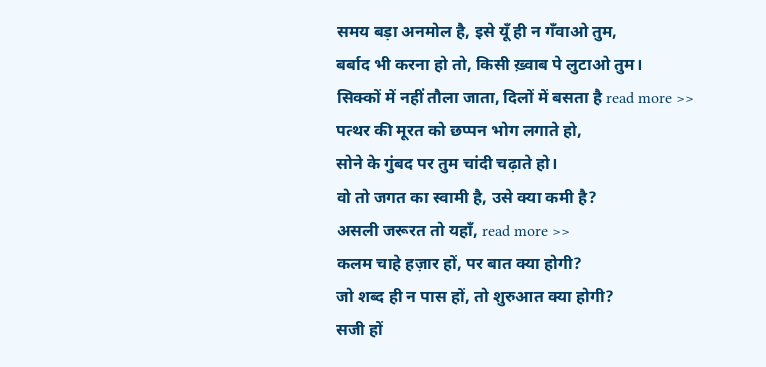समय बड़ा अनमोल है, इसे यूँ ही न गँवाओ तुम,
बर्बाद भी करना हो तो, किसी ख़्वाब पे लुटाओ तुम।
सिक्कों में नहीं तौला जाता, दिलों में बसता है read more >>
पत्थर की मूरत को छप्पन भोग लगाते हो,
सोने के गुंबद पर तुम चांदी चढ़ाते हो।
वो तो जगत का स्वामी है, उसे क्या कमी है?
असली जरूरत तो यहाँ, read more >>
कलम चाहे हज़ार हों, पर बात क्या होगी?
जो शब्द ही न पास हों, तो शुरुआत क्या होगी?
सजी हों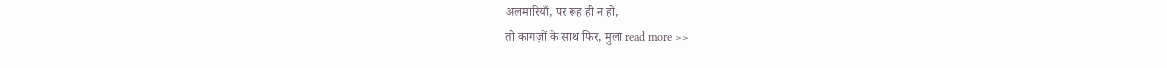अलमारियाँ, पर रूह ही न हो,
तो कागज़ों के साथ फिर, मुला read more >>